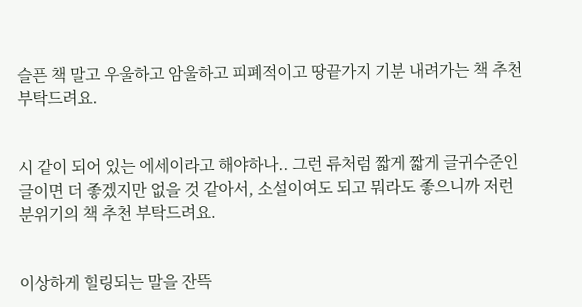슬픈 책 말고 우울하고 암울하고 피폐적이고 땅끝가지 기분 내려가는 책 추천 부탁드려요.


시 같이 되어 있는 에세이라고 해야하나.. 그런 류처럼 짧게 짧게 글귀수준인 글이면 더 좋겠지만 없을 것 같아서, 소설이여도 되고 뭐라도 좋으니까 저런 분위기의 책 추천 부탁드려요.


이상하게 힐링되는 말을 잔뜩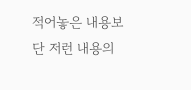적어놓은 내용보단 저런 내용의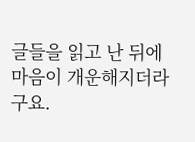글들을 읽고 난 뒤에 마음이 개운해지더라구요.